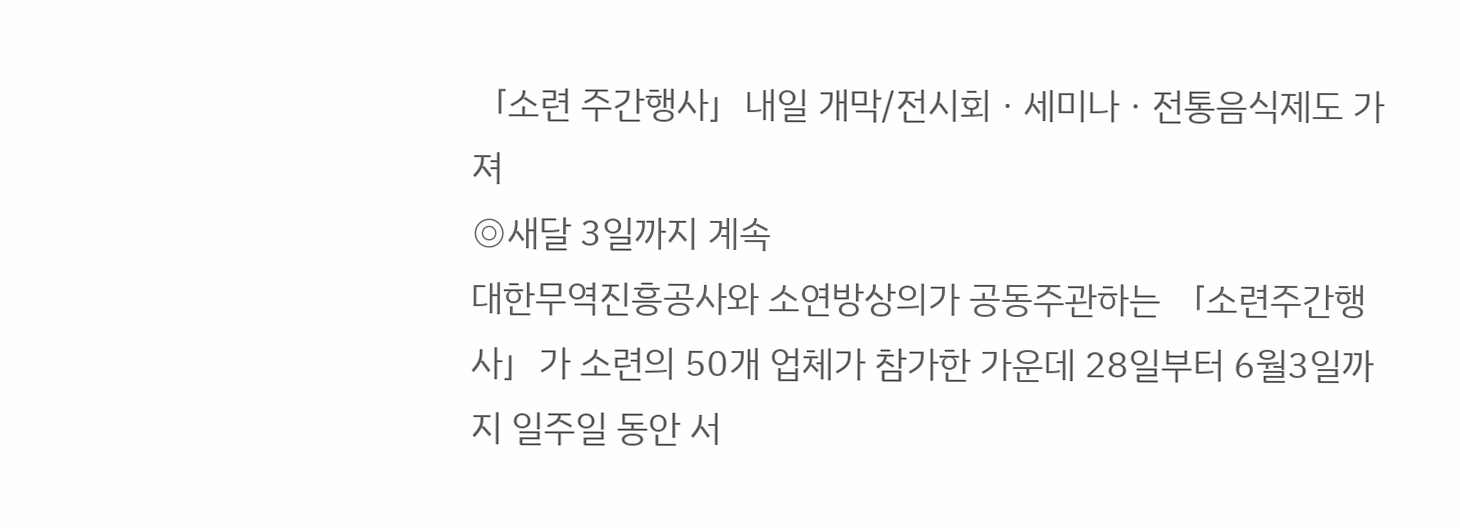「소련 주간행사」내일 개막/전시회ㆍ세미나ㆍ전통음식제도 가져
◎새달 3일까지 계속
대한무역진흥공사와 소연방상의가 공동주관하는 「소련주간행사」가 소련의 50개 업체가 참가한 가운데 28일부터 6월3일까지 일주일 동안 서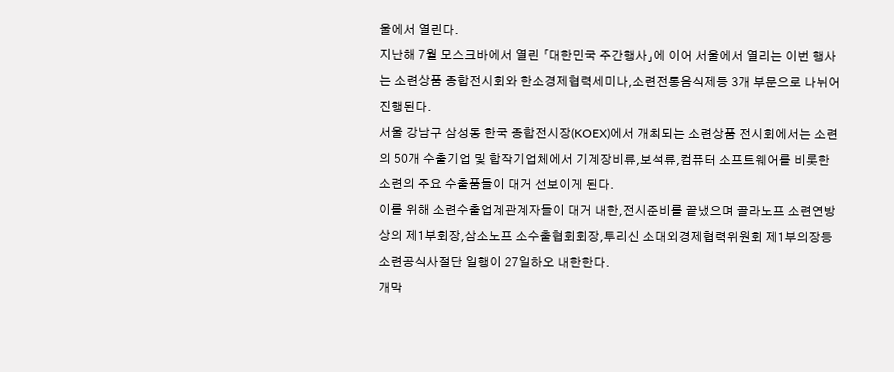울에서 열린다.
지난해 7월 모스크바에서 열린 「대한민국 주간행사」에 이어 서울에서 열리는 이번 행사는 소련상품 종합전시회와 한소경제협력세미나,소련전통음식제등 3개 부문으로 나뉘어 진행된다.
서울 강남구 삼성동 한국 종합전시장(KOEX)에서 개최되는 소련상품 전시회에서는 소련의 50개 수출기업 및 합작기업체에서 기계장비류,보석류,컴퓨터 소프트웨어를 비롯한 소련의 주요 수출품들이 대거 선보이게 된다.
이를 위해 소련수출업계관계자들이 대거 내한,전시준비를 끝냈으며 골라노프 소련연방상의 제1부회장,삼소노프 소수출협회회장,투리신 소대외경제협력위원회 제1부의장등 소련공식사절단 일행이 27일하오 내한한다.
개막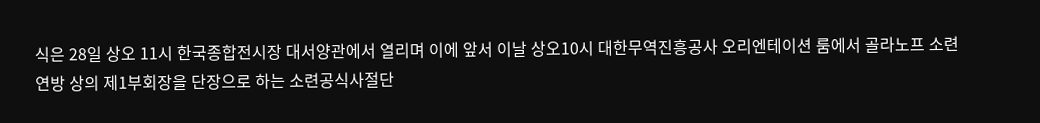식은 28일 상오 11시 한국종합전시장 대서양관에서 열리며 이에 앞서 이날 상오10시 대한무역진흥공사 오리엔테이션 룸에서 골라노프 소련연방 상의 제1부회장을 단장으로 하는 소련공식사절단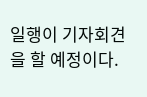일행이 기자회견을 할 예정이다.